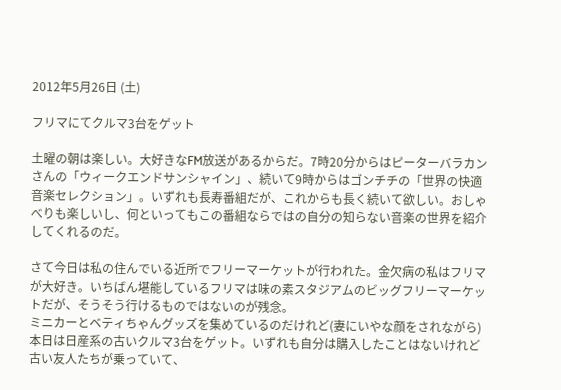2012年5月26日 (土)

フリマにてクルマ3台をゲット

土曜の朝は楽しい。大好きなFM放送があるからだ。7時20分からはピーターバラカンさんの「ウィークエンドサンシャイン」、続いて9時からはゴンチチの「世界の快適音楽セレクション」。いずれも長寿番組だが、これからも長く続いて欲しい。おしゃべりも楽しいし、何といってもこの番組ならではの自分の知らない音楽の世界を紹介してくれるのだ。

さて今日は私の住んでいる近所でフリーマーケットが行われた。金欠病の私はフリマが大好き。いちばん堪能しているフリマは味の素スタジアムのビッグフリーマーケットだが、そうそう行けるものではないのが残念。
ミニカーとベティちゃんグッズを集めているのだけれど(妻にいやな顔をされながら)本日は日産系の古いクルマ3台をゲット。いずれも自分は購入したことはないけれど古い友人たちが乗っていて、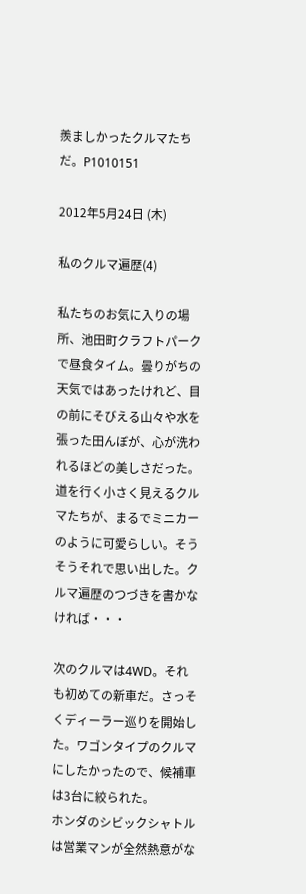羨ましかったクルマたちだ。P1010151

2012年5月24日 (木)

私のクルマ遍歴(4)

私たちのお気に入りの場所、池田町クラフトパークで昼食タイム。曇りがちの天気ではあったけれど、目の前にそびえる山々や水を張った田んぼが、心が洗われるほどの美しさだった。道を行く小さく見えるクルマたちが、まるでミニカーのように可愛らしい。そうそうそれで思い出した。クルマ遍歴のつづきを書かなければ・・・

次のクルマは4WD。それも初めての新車だ。さっそくディーラー巡りを開始した。ワゴンタイプのクルマにしたかったので、候補車は3台に絞られた。
ホンダのシビックシャトルは営業マンが全然熱意がな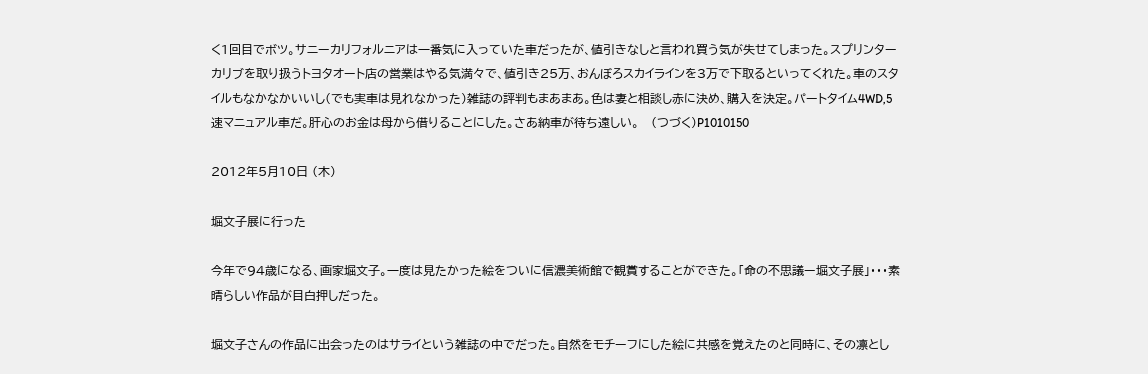く1回目でボツ。サニーカリフォルニアは一番気に入っていた車だったが、値引きなしと言われ買う気が失せてしまった。スプリンターカリブを取り扱うトヨタオート店の営業はやる気満々で、値引き25万、おんぼろスカイラインを3万で下取るといってくれた。車のスタイルもなかなかいいし(でも実車は見れなかった)雑誌の評判もまあまあ。色は妻と相談し赤に決め、購入を決定。パートタイム4WD,5速マニュアル車だ。肝心のお金は母から借りることにした。さあ納車が待ち遠しい。   (つづく)P1010150

2012年5月10日 (木)

堀文子展に行った

今年で94歳になる、画家堀文子。一度は見たかった絵をついに信濃美術館で観賞することができた。「命の不思議ー堀文子展」・・・素晴らしい作品が目白押しだった。

堀文子さんの作品に出会ったのはサライという雑誌の中でだった。自然をモチーフにした絵に共感を覚えたのと同時に、その凛とし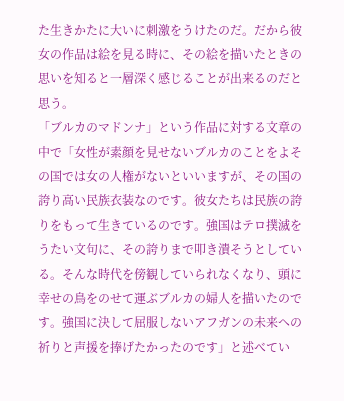た生きかたに大いに刺激をうけたのだ。だから彼女の作品は絵を見る時に、その絵を描いたときの思いを知ると一層深く感じることが出来るのだと思う。
「ブルカのマドンナ」という作品に対する文章の中で「女性が素顔を見せないブルカのことをよその国では女の人権がないといいますが、その国の誇り高い民族衣装なのです。彼女たちは民族の誇りをもって生きているのです。強国はテロ撲滅をうたい文句に、その誇りまで叩き潰そうとしている。そんな時代を傍観していられなくなり、頭に幸せの鳥をのせて運ぶブルカの婦人を描いたのです。強国に決して屈服しないアフガンの未来への祈りと声援を捧げたかったのです」と述べてい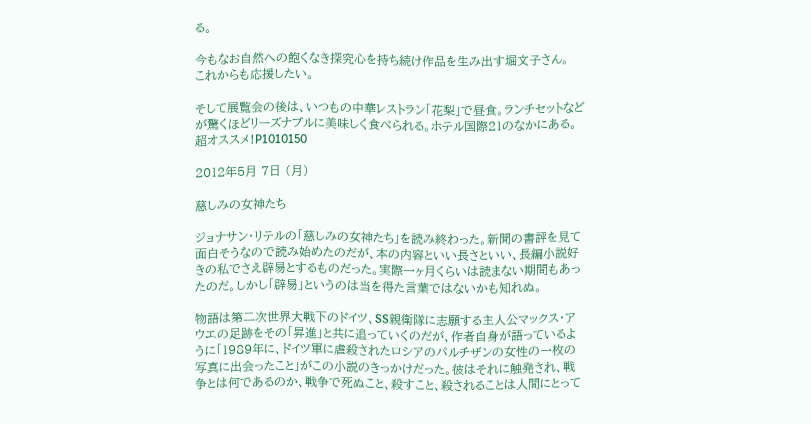る。

今もなお自然への飽くなき探究心を持ち続け作品を生み出す堀文子さん。
これからも応援したい。

そして展覧会の後は、いつもの中華レストラン「花梨」で昼食。ランチセットなどが驚くほどリーズナブルに美味しく食べられる。ホテル国際21のなかにある。超オススメ!P1010150

2012年5月 7日 (月)

慈しみの女神たち

ジョナサン・リテルの「慈しみの女神たち」を読み終わった。新聞の書評を見て面白そうなので読み始めたのだが、本の内容といい長さといい、長編小説好きの私でさえ辟易とするものだった。実際一ヶ月くらいは読まない期間もあったのだ。しかし「辟易」というのは当を得た言葉ではないかも知れぬ。

物語は第二次世界大戦下のドイツ、SS親衛隊に志願する主人公マックス・アウエの足跡をその「昇進」と共に追っていくのだが、作者自身が語っているように「1989年に、ドイツ軍に虐殺されたロシアのパルチザンの女性の一枚の写真に出会ったこと」がこの小説のきっかけだった。彼はそれに触発され、戦争とは何であるのか、戦争で死ぬこと、殺すこと、殺されることは人間にとって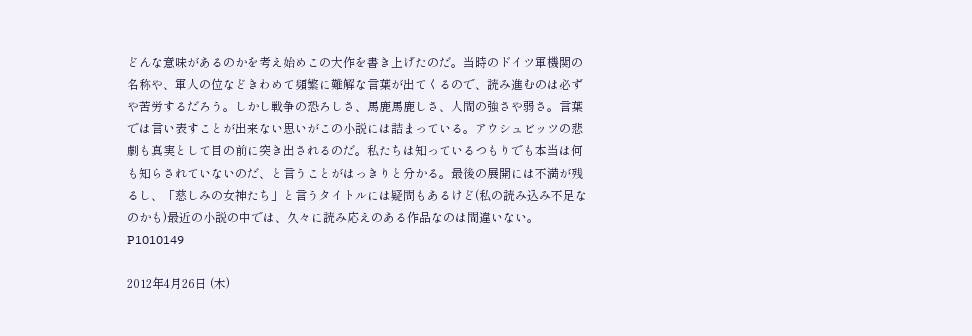どんな意味があるのかを考え始めこの大作を書き上げたのだ。当時のドイツ軍機関の名称や、軍人の位などきわめて頻繁に難解な言葉が出てくるので、読み進むのは必ずや苦労するだろう。しかし戦争の恐ろしさ、馬鹿馬鹿しさ、人間の強さや弱さ。言葉では言い表すことが出来ない思いがこの小説には詰まっている。アウシュビッツの悲劇も真実として目の前に突き出されるのだ。私たちは知っているつもりでも本当は何も知らされていないのだ、と言うことがはっきりと分かる。最後の展開には不満が残るし、「慈しみの女神たち」と言うタイトルには疑問もあるけど(私の読み込み不足なのかも)最近の小説の中では、久々に読み応えのある作品なのは間違いない。P1010149

2012年4月26日 (木)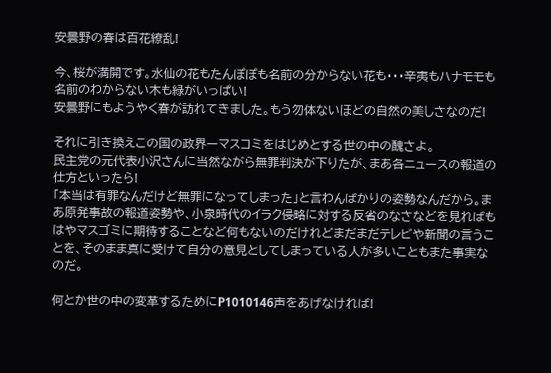安曇野の春は百花繚乱!

今、桜が満開です。水仙の花もたんぽぽも名前の分からない花も・・・辛夷もハナモモも名前のわからない木も緑がいっぱい!
安曇野にもようやく春が訪れてきました。もう勿体ないほどの自然の美しさなのだ!

それに引き換えこの国の政界ーマスコミをはじめとする世の中の醜さよ。
民主党の元代表小沢さんに当然ながら無罪判決が下りたが、まあ各ニュースの報道の仕方といったら!
「本当は有罪なんだけど無罪になってしまった」と言わんばかりの姿勢なんだから。まあ原発事故の報道姿勢や、小泉時代のイラク侵略に対する反省のなさなどを見ればもはやマスゴミに期待することなど何もないのだけれどまだまだテレビや新聞の言うことを、そのまま真に受けて自分の意見としてしまっている人が多いこともまた事実なのだ。

何とか世の中の変革するためにP1010146声をあげなければ!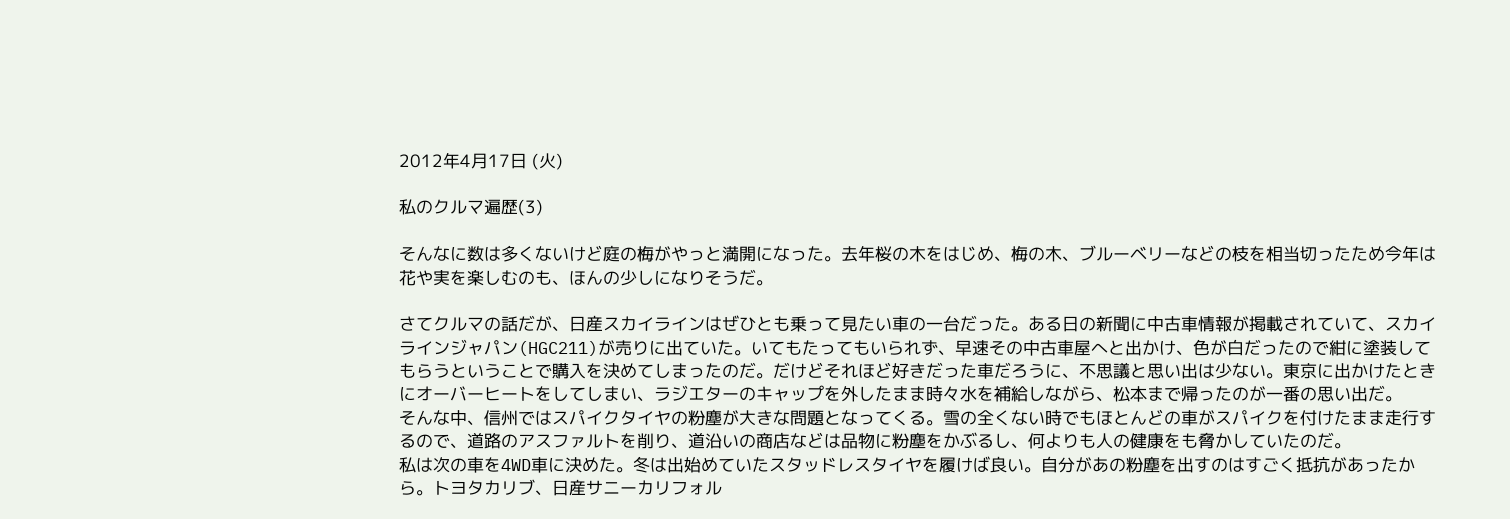2012年4月17日 (火)

私のクルマ遍歴(3)

そんなに数は多くないけど庭の梅がやっと満開になった。去年桜の木をはじめ、梅の木、ブルーベリーなどの枝を相当切ったため今年は花や実を楽しむのも、ほんの少しになりそうだ。

さてクルマの話だが、日産スカイラインはぜひとも乗って見たい車の一台だった。ある日の新聞に中古車情報が掲載されていて、スカイラインジャパン(HGC211)が売りに出ていた。いてもたってもいられず、早速その中古車屋へと出かけ、色が白だったので紺に塗装してもらうということで購入を決めてしまったのだ。だけどそれほど好きだった車だろうに、不思議と思い出は少ない。東京に出かけたときにオーバーヒートをしてしまい、ラジエターのキャップを外したまま時々水を補給しながら、松本まで帰ったのが一番の思い出だ。
そんな中、信州ではスパイクタイヤの粉塵が大きな問題となってくる。雪の全くない時でもほとんどの車がスパイクを付けたまま走行するので、道路のアスファルトを削り、道沿いの商店などは品物に粉塵をかぶるし、何よりも人の健康をも脅かしていたのだ。
私は次の車を4WD車に決めた。冬は出始めていたスタッドレスタイヤを履けば良い。自分があの粉塵を出すのはすごく抵抗があったから。トヨタカリブ、日産サニーカリフォル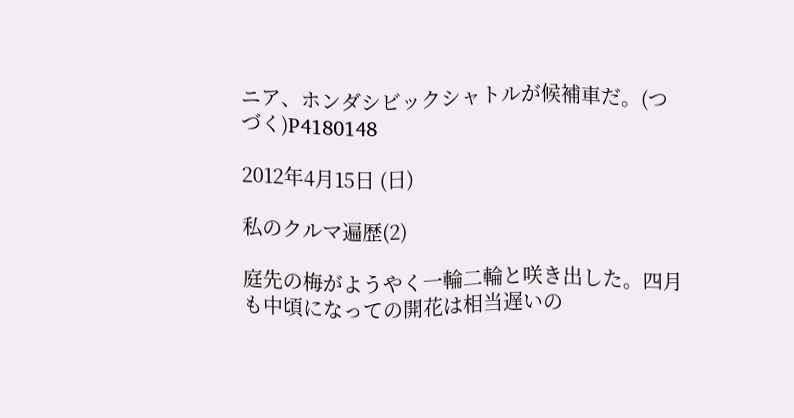ニア、ホンダシビックシャトルが候補車だ。(つづく)P4180148

2012年4月15日 (日)

私のクルマ遍歴(2)

庭先の梅がようやく一輪二輪と咲き出した。四月も中頃になっての開花は相当遅いの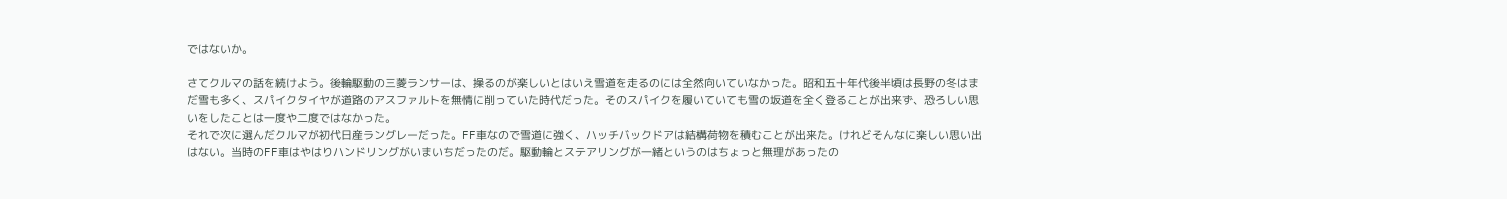ではないか。

さてクルマの話を続けよう。後輪駆動の三菱ランサーは、操るのが楽しいとはいえ雪道を走るのには全然向いていなかった。昭和五十年代後半頃は長野の冬はまだ雪も多く、スパイクタイヤが道路のアスファルトを無情に削っていた時代だった。そのスパイクを履いていても雪の坂道を全く登ることが出来ず、恐ろしい思いをしたことは一度や二度ではなかった。
それで次に選んだクルマが初代日産ラングレーだった。FF車なので雪道に強く、ハッチバックドアは結構荷物を積むことが出来た。けれどそんなに楽しい思い出はない。当時のFF車はやはりハンドリングがいまいちだったのだ。駆動輪とステアリングが一緒というのはちょっと無理があったの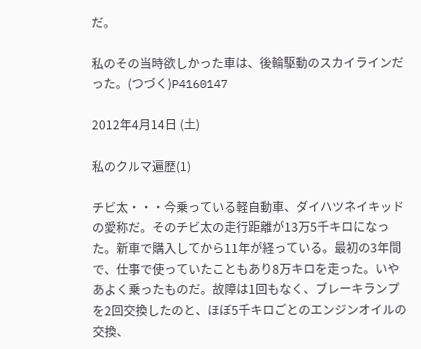だ。

私のその当時欲しかった車は、後輪駆動のスカイラインだった。(つづく)P4160147

2012年4月14日 (土)

私のクルマ遍歴(1)

チビ太・・・今乗っている軽自動車、ダイハツネイキッドの愛称だ。そのチビ太の走行距離が13万5千キロになった。新車で購入してから11年が経っている。最初の3年間で、仕事で使っていたこともあり8万キロを走った。いやあよく乗ったものだ。故障は1回もなく、ブレーキランプを2回交換したのと、ほぼ5千キロごとのエンジンオイルの交換、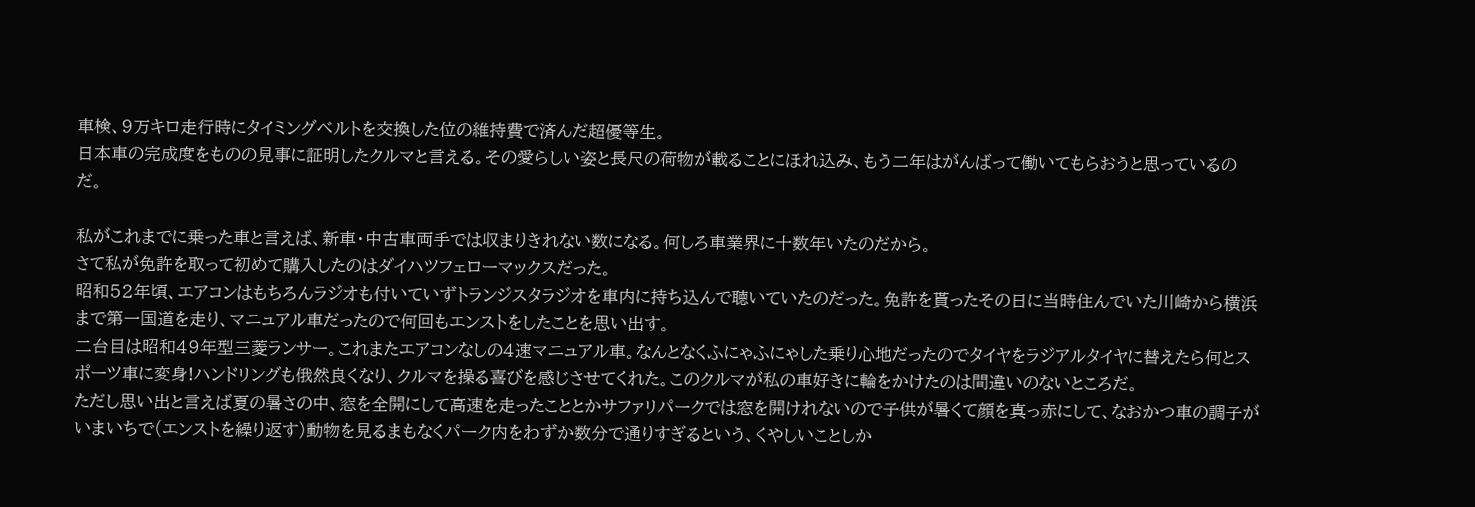車検、9万キロ走行時にタイミングベルトを交換した位の維持費で済んだ超優等生。
日本車の完成度をものの見事に証明したクルマと言える。その愛らしい姿と長尺の荷物が載ることにほれ込み、もう二年はがんばって働いてもらおうと思っているのだ。

私がこれまでに乗った車と言えば、新車・中古車両手では収まりきれない数になる。何しろ車業界に十数年いたのだから。
さて私が免許を取って初めて購入したのはダイハツフェローマックスだった。
昭和52年頃、エアコンはもちろんラジオも付いていずトランジスタラジオを車内に持ち込んで聴いていたのだった。免許を貰ったその日に当時住んでいた川崎から横浜まで第一国道を走り、マニュアル車だったので何回もエンストをしたことを思い出す。
二台目は昭和49年型三菱ランサー。これまたエアコンなしの4速マニュアル車。なんとなくふにゃふにゃした乗り心地だったのでタイヤをラジアルタイヤに替えたら何とスポーツ車に変身!ハンドリングも俄然良くなり、クルマを操る喜びを感じさせてくれた。このクルマが私の車好きに輪をかけたのは間違いのないところだ。
ただし思い出と言えば夏の暑さの中、窓を全開にして高速を走ったこととかサファリパークでは窓を開けれないので子供が暑くて顔を真っ赤にして、なおかつ車の調子がいまいちで(エンストを繰り返す)動物を見るまもなくパーク内をわずか数分で通りすぎるという、くやしいことしか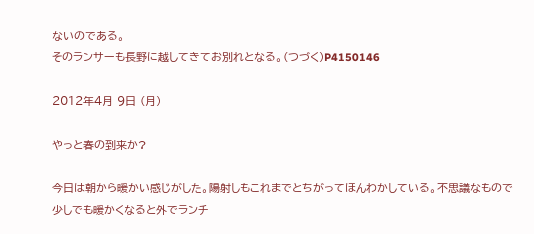ないのである。
そのランサーも長野に越してきてお別れとなる。(つづく)P4150146

2012年4月 9日 (月)

やっと春の到来か?

今日は朝から暖かい感じがした。陽射しもこれまでとちがってほんわかしている。不思議なもので少しでも暖かくなると外でランチ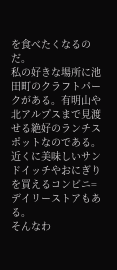を食べたくなるのだ。
私の好きな場所に池田町のクラフトパークがある。有明山や北アルプスまで見渡せる絶好のランチスポットなのである。近くに美味しいサンドイッチやおにぎりを買えるコンビニ=デイリーストアもある。
そんなわ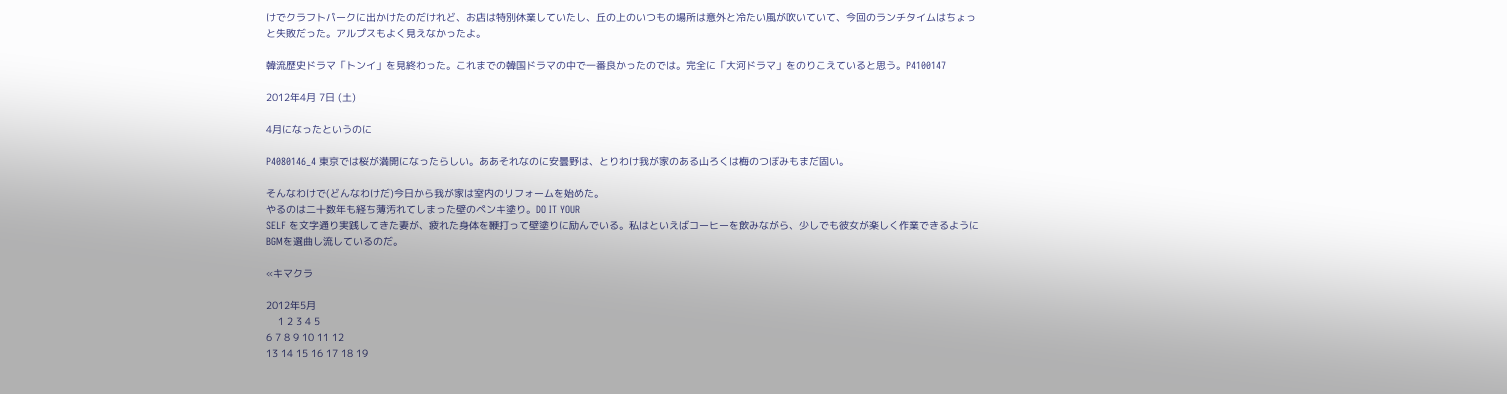けでクラフトパークに出かけたのだけれど、お店は特別休業していたし、丘の上のいつもの場所は意外と冷たい風が吹いていて、今回のランチタイムはちょっと失敗だった。アルプスもよく見えなかったよ。

韓流歴史ドラマ「トンイ」を見終わった。これまでの韓国ドラマの中で一番良かったのでは。完全に「大河ドラマ」をのりこえていると思う。P4100147

2012年4月 7日 (土)

4月になったというのに

P4080146_4 東京では桜が満開になったらしい。ああそれなのに安曇野は、とりわけ我が家のある山ろくは梅のつぼみもまだ固い。

そんなわけで(どんなわけだ)今日から我が家は室内のリフォームを始めた。
やるのは二十数年も経ち薄汚れてしまった壁のペンキ塗り。DO IT YOUR
SELF を文字通り実践してきた妻が、疲れた身体を鞭打って壁塗りに励んでいる。私はといえばコーヒーを飲みながら、少しでも彼女が楽しく作業できるようにBGMを選曲し流しているのだ。

«キマクラ

2012年5月
    1 2 3 4 5
6 7 8 9 10 11 12
13 14 15 16 17 18 19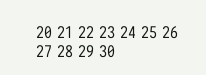20 21 22 23 24 25 26
27 28 29 30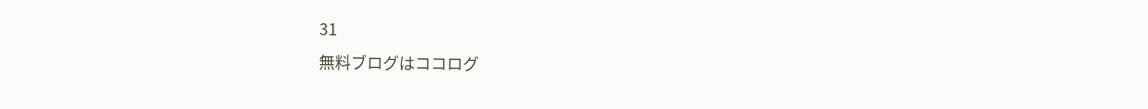31
無料ブログはココログ